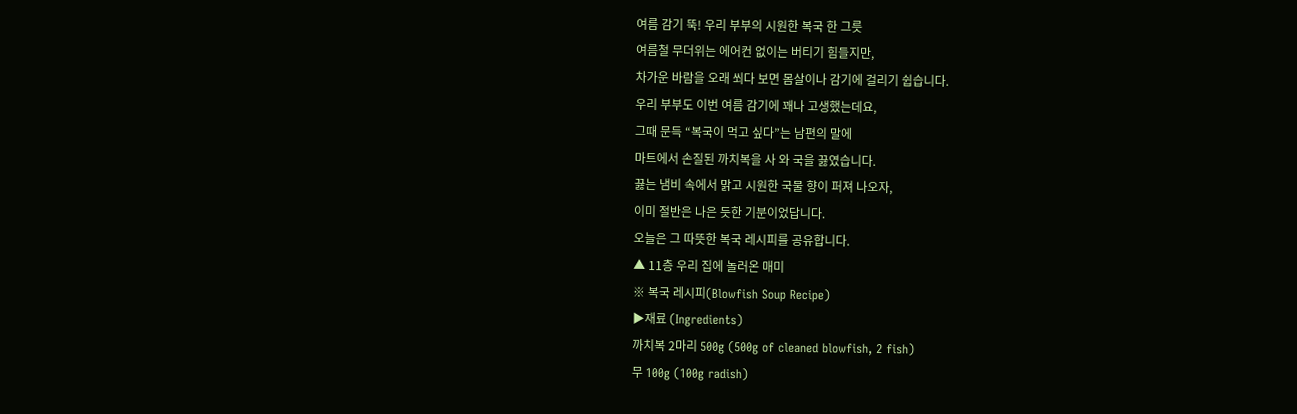여름 감기 뚝! 우리 부부의 시원한 복국 한 그릇
여름철 무더위는 에어컨 없이는 버티기 힘들지만,
차가운 바람을 오래 쐬다 보면 몸살이나 감기에 걸리기 쉽습니다.
우리 부부도 이번 여름 감기에 꽤나 고생했는데요,
그때 문득 “복국이 먹고 싶다”는 남편의 말에
마트에서 손질된 까치복을 사 와 국을 끓였습니다.
끓는 냄비 속에서 맑고 시원한 국물 향이 퍼져 나오자,
이미 절반은 나은 듯한 기분이었답니다.
오늘은 그 따뜻한 복국 레시피를 공유합니다.
▲ 11층 우리 집에 놀러온 매미
※ 복국 레시피(Blowfish Soup Recipe)
▶재료 (Ingredients)
까치복 2마리 500g (500g of cleaned blowfish, 2 fish)
무 100g (100g radish)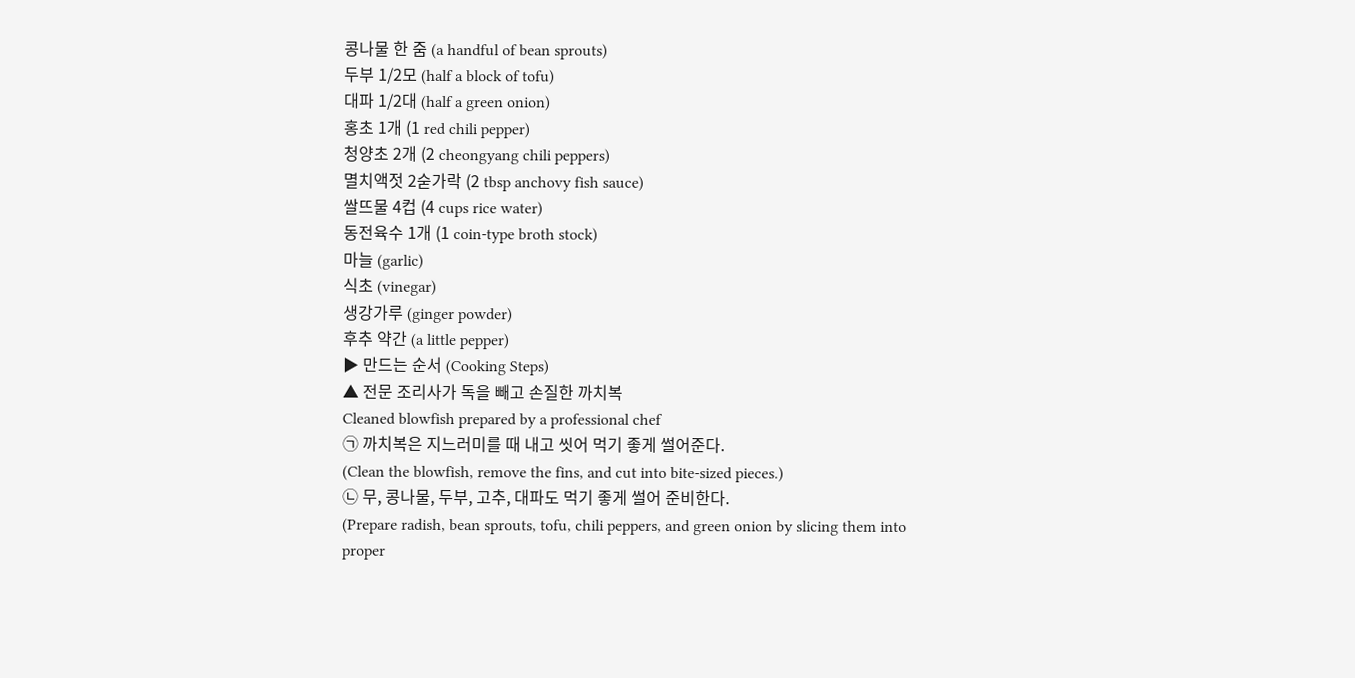콩나물 한 줌 (a handful of bean sprouts)
두부 1/2모 (half a block of tofu)
대파 1/2대 (half a green onion)
홍초 1개 (1 red chili pepper)
청양초 2개 (2 cheongyang chili peppers)
멸치액젓 2숟가락 (2 tbsp anchovy fish sauce)
쌀뜨물 4컵 (4 cups rice water)
동전육수 1개 (1 coin-type broth stock)
마늘 (garlic)
식초 (vinegar)
생강가루 (ginger powder)
후추 약간 (a little pepper)
▶ 만드는 순서 (Cooking Steps)
▲ 전문 조리사가 독을 빼고 손질한 까치복
Cleaned blowfish prepared by a professional chef
㉠ 까치복은 지느러미를 때 내고 씻어 먹기 좋게 썰어준다.
(Clean the blowfish, remove the fins, and cut into bite-sized pieces.)
㉡ 무, 콩나물, 두부, 고추, 대파도 먹기 좋게 썰어 준비한다.
(Prepare radish, bean sprouts, tofu, chili peppers, and green onion by slicing them into proper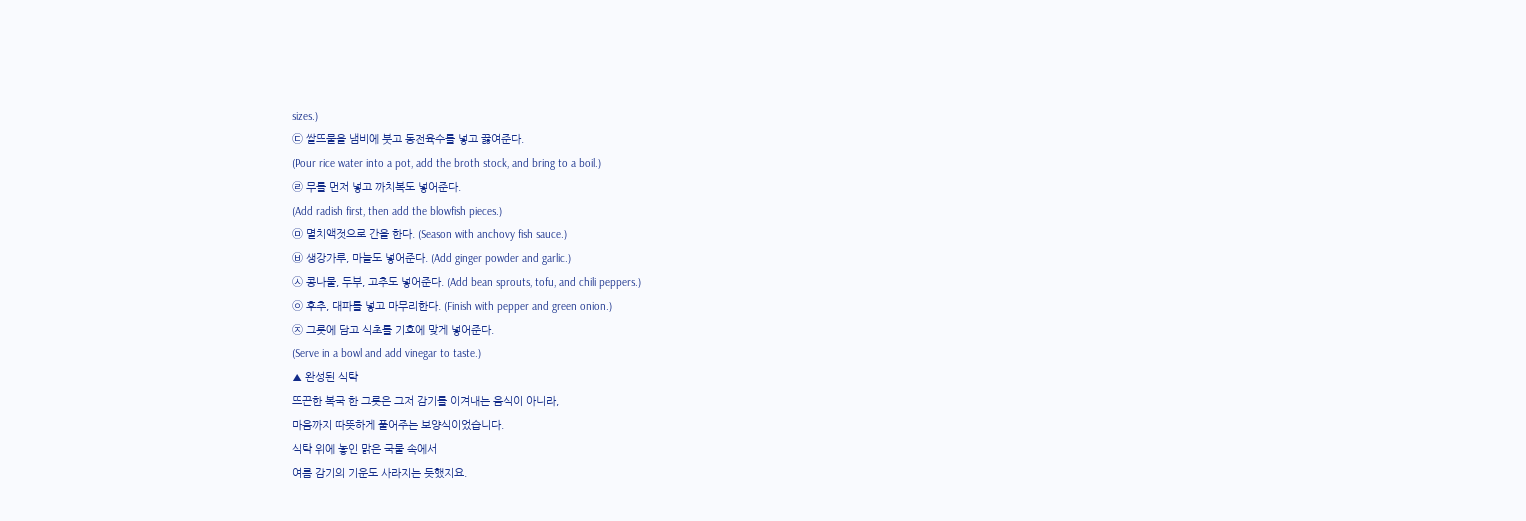sizes.)
㉢ 쌀뜨물을 냄비에 붓고 동전육수를 넣고 끓여준다.
(Pour rice water into a pot, add the broth stock, and bring to a boil.)
㉣ 무를 먼저 넣고 까치복도 넣어준다.
(Add radish first, then add the blowfish pieces.)
㉤ 멸치액젓으로 간을 한다. (Season with anchovy fish sauce.)
㉥ 생강가루, 마늘도 넣어준다. (Add ginger powder and garlic.)
㉦ 콩나물, 두부, 고추도 넣어준다. (Add bean sprouts, tofu, and chili peppers.)
㉧ 후추, 대파를 넣고 마무리한다. (Finish with pepper and green onion.)
㉨ 그릇에 담고 식초를 기호에 맞게 넣어준다.
(Serve in a bowl and add vinegar to taste.)
▲ 완성된 식탁
뜨끈한 복국 한 그릇은 그저 감기를 이겨내는 음식이 아니라,
마음까지 따뜻하게 풀어주는 보양식이었습니다.
식탁 위에 놓인 맑은 국물 속에서
여름 감기의 기운도 사라지는 듯했지요.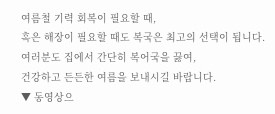여름철 기력 회복이 필요할 때,
혹은 해장이 필요할 때도 복국은 최고의 선택이 됩니다.
여러분도 집에서 간단히 복어국을 끓여,
건강하고 든든한 여름을 보내시길 바랍니다.
▼ 동영상으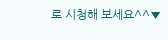로 시청해 보세요^^▼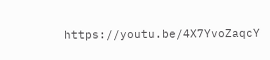https://youtu.be/4X7YvoZaqcY